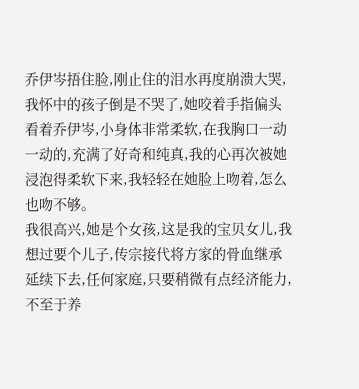乔伊岑捂住脸,刚止住的泪水再度崩溃大哭,我怀中的孩子倒是不哭了,她咬着手指偏头看着乔伊岑,小身体非常柔软,在我胸口一动一动的,充满了好奇和纯真,我的心再次被她浸泡得柔软下来,我轻轻在她脸上吻着,怎么也吻不够。
我很高兴,她是个女孩,这是我的宝贝女儿,我想过要个儿子,传宗接代将方家的骨血继承延续下去,任何家庭,只要稍微有点经济能力,不至于养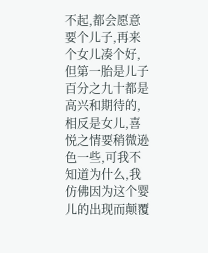不起,都会愿意要个儿子,再来个女儿凑个好,但第一胎是儿子百分之九十都是高兴和期待的,相反是女儿,喜悦之情要稍微逊色一些,可我不知道为什么,我仿佛因为这个婴儿的出现而颠覆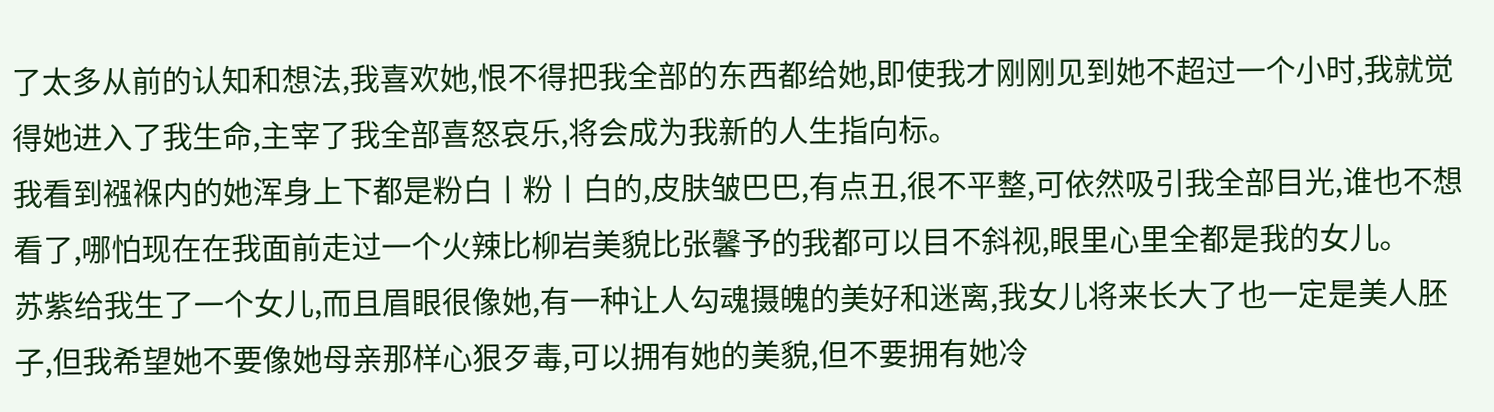了太多从前的认知和想法,我喜欢她,恨不得把我全部的东西都给她,即使我才刚刚见到她不超过一个小时,我就觉得她进入了我生命,主宰了我全部喜怒哀乐,将会成为我新的人生指向标。
我看到襁褓内的她浑身上下都是粉白丨粉丨白的,皮肤皱巴巴,有点丑,很不平整,可依然吸引我全部目光,谁也不想看了,哪怕现在在我面前走过一个火辣比柳岩美貌比张馨予的我都可以目不斜视,眼里心里全都是我的女儿。
苏紫给我生了一个女儿,而且眉眼很像她,有一种让人勾魂摄魄的美好和迷离,我女儿将来长大了也一定是美人胚子,但我希望她不要像她母亲那样心狠歹毒,可以拥有她的美貌,但不要拥有她冷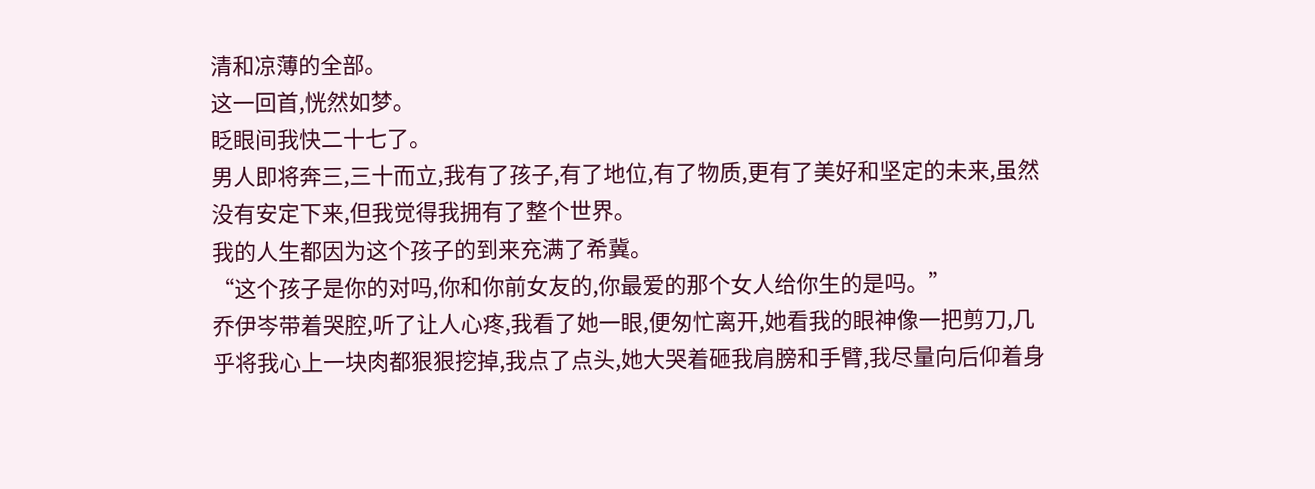清和凉薄的全部。
这一回首,恍然如梦。
眨眼间我快二十七了。
男人即将奔三,三十而立,我有了孩子,有了地位,有了物质,更有了美好和坚定的未来,虽然没有安定下来,但我觉得我拥有了整个世界。
我的人生都因为这个孩子的到来充满了希冀。
“这个孩子是你的对吗,你和你前女友的,你最爱的那个女人给你生的是吗。”
乔伊岑带着哭腔,听了让人心疼,我看了她一眼,便匆忙离开,她看我的眼神像一把剪刀,几乎将我心上一块肉都狠狠挖掉,我点了点头,她大哭着砸我肩膀和手臂,我尽量向后仰着身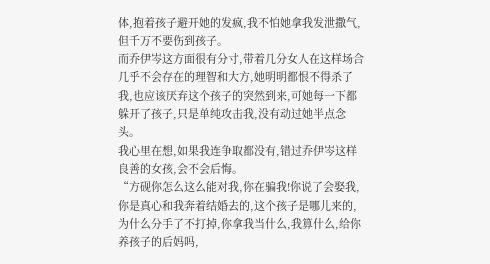体,抱着孩子避开她的发疯,我不怕她拿我发泄撒气,但千万不要伤到孩子。
而乔伊岑这方面很有分寸,带着几分女人在这样场合几乎不会存在的理智和大方,她明明都恨不得杀了我,也应该厌弃这个孩子的突然到来,可她每一下都躲开了孩子,只是单纯攻击我,没有动过她半点念头。
我心里在想,如果我连争取都没有,错过乔伊岑这样良善的女孩,会不会后悔。
“方砚你怎么这么能对我,你在骗我!你说了会娶我,你是真心和我奔着结婚去的,这个孩子是哪儿来的,为什么分手了不打掉,你拿我当什么,我算什么,给你养孩子的后妈吗,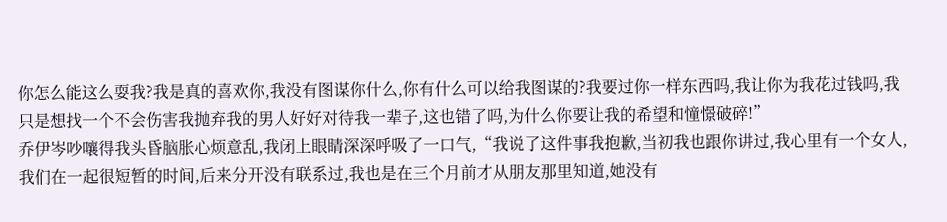你怎么能这么耍我?我是真的喜欢你,我没有图谋你什么,你有什么可以给我图谋的?我要过你一样东西吗,我让你为我花过钱吗,我只是想找一个不会伤害我抛弃我的男人好好对待我一辈子,这也错了吗,为什么你要让我的希望和憧憬破碎!”
乔伊岑吵嚷得我头昏脑胀心烦意乱,我闭上眼睛深深呼吸了一口气,“我说了这件事我抱歉,当初我也跟你讲过,我心里有一个女人,我们在一起很短暂的时间,后来分开没有联系过,我也是在三个月前才从朋友那里知道,她没有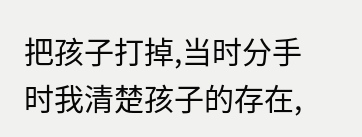把孩子打掉,当时分手时我清楚孩子的存在,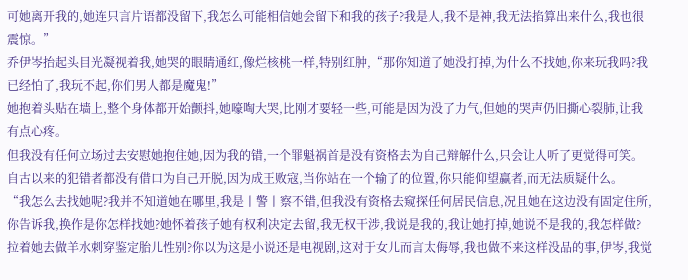可她离开我的,她连只言片语都没留下,我怎么可能相信她会留下和我的孩子?我是人,我不是神,我无法掐算出来什么,我也很震惊。”
乔伊岑抬起头目光凝视着我,她哭的眼睛通红,像烂核桃一样,特别红肿,“那你知道了她没打掉,为什么不找她,你来玩我吗?我已经怕了,我玩不起,你们男人都是魔鬼!”
她抱着头贴在墙上,整个身体都开始颤抖,她嚎啕大哭,比刚才要轻一些,可能是因为没了力气,但她的哭声仍旧撕心裂肺,让我有点心疼。
但我没有任何立场过去安慰她抱住她,因为我的错,一个罪魁祸首是没有资格去为自己辩解什么,只会让人听了更觉得可笑。
自古以来的犯错者都没有借口为自己开脱,因为成王败寇,当你站在一个输了的位置,你只能仰望赢者,而无法质疑什么。
“我怎么去找她呢?我并不知道她在哪里,我是丨警丨察不错,但我没有资格去窥探任何居民信息,况且她在这边没有固定住所,你告诉我,换作是你怎样找她?她怀着孩子她有权利决定去留,我无权干涉,我说是我的,我让她打掉,她说不是我的,我怎样做?拉着她去做羊水刺穿鉴定胎儿性别?你以为这是小说还是电视剧,这对于女儿而言太侮辱,我也做不来这样没品的事,伊岑,我觉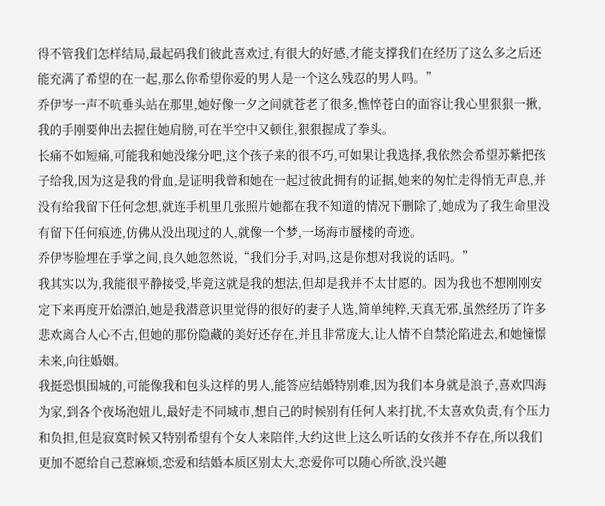得不管我们怎样结局,最起码我们彼此喜欢过,有很大的好感,才能支撑我们在经历了这么多之后还能充满了希望的在一起,那么你希望你爱的男人是一个这么残忍的男人吗。”
乔伊岑一声不吭垂头站在那里,她好像一夕之间就苍老了很多,憔悴苍白的面容让我心里狠狠一揪,我的手刚要伸出去握住她肩膀,可在半空中又顿住,狠狠握成了拳头。
长痛不如短痛,可能我和她没缘分吧,这个孩子来的很不巧,可如果让我选择,我依然会希望苏紫把孩子给我,因为这是我的骨血,是证明我曾和她在一起过彼此拥有的证据,她来的匆忙走得悄无声息,并没有给我留下任何念想,就连手机里几张照片她都在我不知道的情况下删除了,她成为了我生命里没有留下任何痕迹,仿佛从没出现过的人,就像一个梦,一场海市蜃楼的奇迹。
乔伊岑脸埋在手掌之间,良久她忽然说,“我们分手,对吗,这是你想对我说的话吗。”
我其实以为,我能很平静接受,毕竟这就是我的想法,但却是我并不太甘愿的。因为我也不想刚刚安定下来再度开始漂泊,她是我潜意识里觉得的很好的妻子人选,简单纯粹,天真无邪,虽然经历了许多悲欢离合人心不古,但她的那份隐藏的美好还存在,并且非常庞大,让人情不自禁沦陷进去,和她憧憬未来,向往婚姻。
我挺恐惧围城的,可能像我和包头这样的男人,能答应结婚特别难,因为我们本身就是浪子,喜欢四海为家,到各个夜场泡妞儿,最好走不同城市,想自己的时候别有任何人来打扰,不太喜欢负责,有个压力和负担,但是寂寞时候又特别希望有个女人来陪伴,大约这世上这么听话的女孩并不存在,所以我们更加不愿给自己惹麻烦,恋爱和结婚本质区别太大,恋爱你可以随心所欲,没兴趣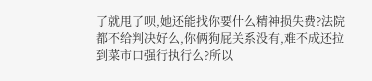了就甩了呗,她还能找你要什么精神损失费?法院都不给判决好么,你俩狗屁关系没有,难不成还拉到菜市口强行执行么?所以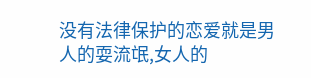没有法律保护的恋爱就是男人的耍流氓,女人的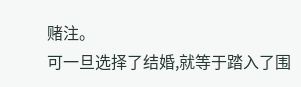赌注。
可一旦选择了结婚,就等于踏入了围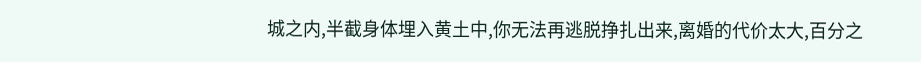城之内,半截身体埋入黄土中,你无法再逃脱挣扎出来,离婚的代价太大,百分之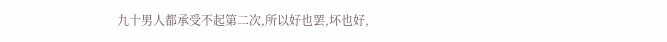九十男人都承受不起第二次,所以好也罢,坏也好,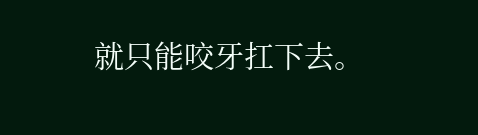就只能咬牙扛下去。